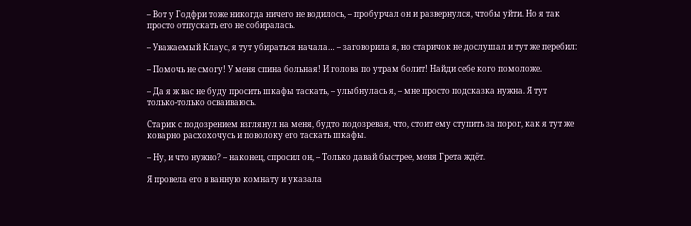– Вот у Годфри тоже никогда ничего не водилось, – пробурчал он и развернулся, чтобы уйти. Но я так просто отпускать его не собиралась.

– Уважаемый Клаус, я тут убираться начала… – заговорила я, но старичок не дослушал и тут же перебил:

– Помочь не смогу! У меня спина больная! И голова по утрам болит! Найди себе кого помоложе.

– Да я ж вас не буду просить шкафы таскать, – улыбнулась я, – мне просто подсказка нужна. Я тут только-только осваиваюсь.

Старик с подозрением взглянул на меня, будто подозревая, что, стоит ему ступить за порог, как я тут же коварно расхохочусь и поволоку его таскать шкафы.

– Ну, и что нужно? – наконец, спросил он, – Только давай быстрее, меня Грета ждёт.

Я провела его в ванную комнату и указала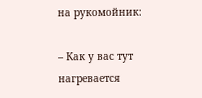на рукомойник:

– Как у вас тут нагревается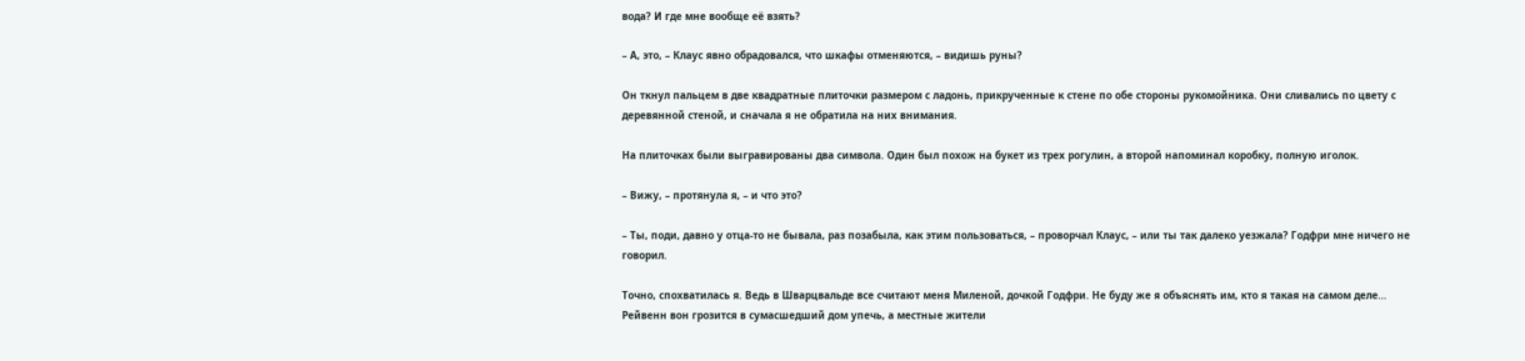вода? И где мне вообще её взять?

– А, это, – Клаус явно обрадовался, что шкафы отменяются, – видишь руны?

Он ткнул пальцем в две квадратные плиточки размером с ладонь, прикрученные к стене по обе стороны рукомойника. Они сливались по цвету с деревянной стеной, и сначала я не обратила на них внимания.

На плиточках были выгравированы два символа. Один был похож на букет из трех рогулин, а второй напоминал коробку, полную иголок.

– Вижу, – протянула я, – и что это?

– Ты, поди, давно у отца-то не бывала, раз позабыла, как этим пользоваться, – проворчал Клаус, – или ты так далеко уезжала? Годфри мне ничего не говорил.

Точно, спохватилась я. Ведь в Шварцвальде все считают меня Миленой, дочкой Годфри. Не буду же я объяснять им, кто я такая на самом деле… Рейвенн вон грозится в сумасшедший дом упечь, а местные жители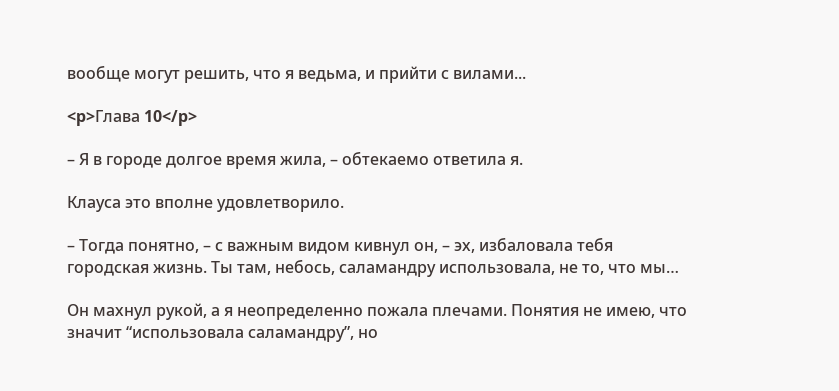вообще могут решить, что я ведьма, и прийти с вилами...

<p>Глава 10</p>

– Я в городе долгое время жила, – обтекаемо ответила я.

Клауса это вполне удовлетворило.

– Тогда понятно, – с важным видом кивнул он, – эх, избаловала тебя городская жизнь. Ты там, небось, саламандру использовала, не то, что мы…

Он махнул рукой, а я неопределенно пожала плечами. Понятия не имею, что значит “использовала саламандру”, но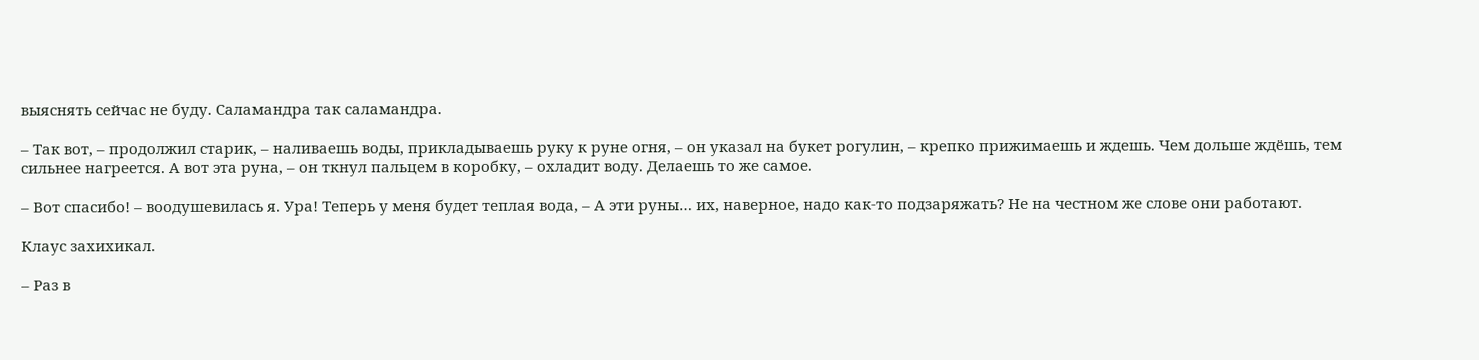выяснять сейчас не буду. Саламандра так саламандра.

– Так вот, – продолжил старик, – наливаешь воды, прикладываешь руку к руне огня, – он указал на букет рогулин, – крепко прижимаешь и ждешь. Чем дольше ждёшь, тем сильнее нагреется. А вот эта руна, – он ткнул пальцем в коробку, – охладит воду. Делаешь то же самое.

– Вот спасибо! – воодушевилась я. Ура! Теперь у меня будет теплая вода, – А эти руны… их, наверное, надо как-то подзаряжать? Не на честном же слове они работают.

Клаус захихикал.

– Раз в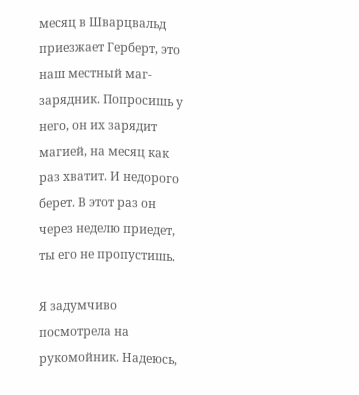месяц в Шварцвальд приезжает Герберт, это наш местный маг-зарядник. Попросишь у него, он их зарядит магией, на месяц как раз хватит. И недорого берет. В этот раз он через неделю приедет, ты его не пропустишь.

Я задумчиво посмотрела на рукомойник. Надеюсь,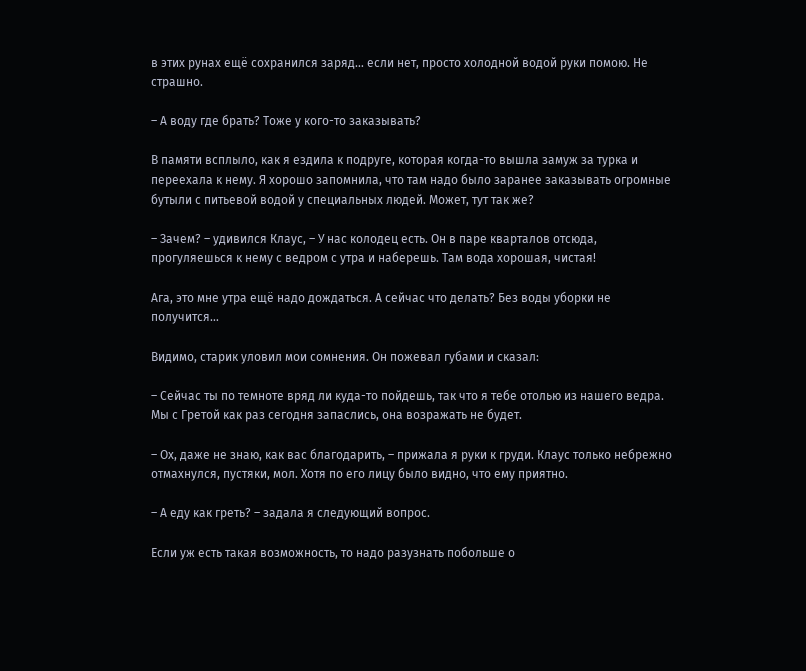в этих рунах ещё сохранился заряд… если нет, просто холодной водой руки помою. Не страшно.

– А воду где брать? Тоже у кого-то заказывать?

В памяти всплыло, как я ездила к подруге, которая когда-то вышла замуж за турка и переехала к нему. Я хорошо запомнила, что там надо было заранее заказывать огромные бутыли с питьевой водой у специальных людей. Может, тут так же?

– Зачем? – удивился Клаус, – У нас колодец есть. Он в паре кварталов отсюда, прогуляешься к нему с ведром с утра и наберешь. Там вода хорошая, чистая!

Ага, это мне утра ещё надо дождаться. А сейчас что делать? Без воды уборки не получится…

Видимо, старик уловил мои сомнения. Он пожевал губами и сказал:

– Сейчас ты по темноте вряд ли куда-то пойдешь, так что я тебе отолью из нашего ведра. Мы с Гретой как раз сегодня запаслись, она возражать не будет.

– Ох, даже не знаю, как вас благодарить, – прижала я руки к груди. Клаус только небрежно отмахнулся, пустяки, мол. Хотя по его лицу было видно, что ему приятно.

– А еду как греть? – задала я следующий вопрос.

Если уж есть такая возможность, то надо разузнать побольше о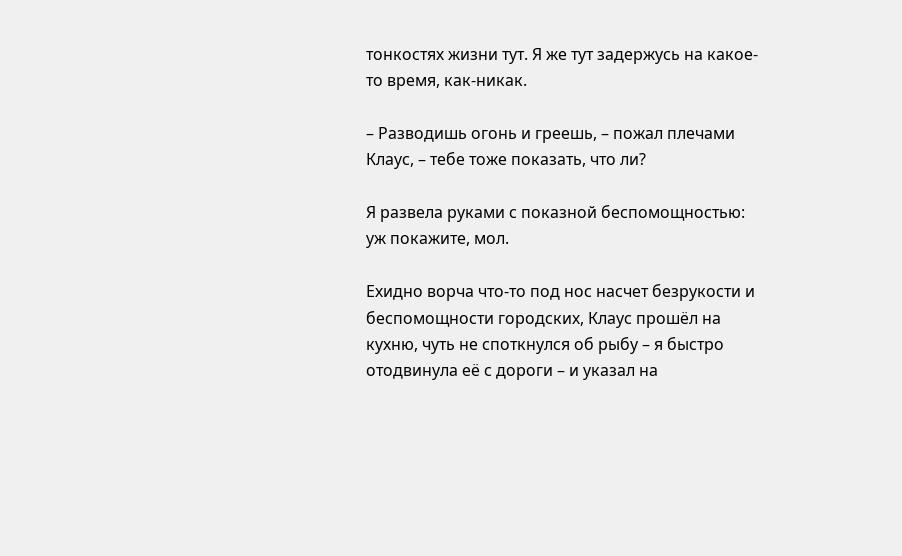тонкостях жизни тут. Я же тут задержусь на какое-то время, как-никак.

– Разводишь огонь и греешь, – пожал плечами Клаус, – тебе тоже показать, что ли?

Я развела руками с показной беспомощностью: уж покажите, мол.

Ехидно ворча что-то под нос насчет безрукости и беспомощности городских, Клаус прошёл на кухню, чуть не споткнулся об рыбу – я быстро отодвинула её с дороги – и указал на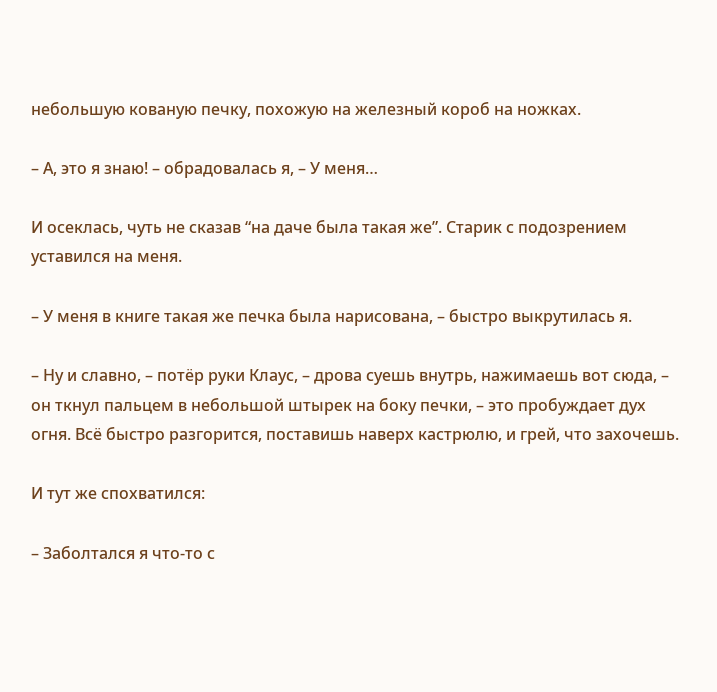небольшую кованую печку, похожую на железный короб на ножках.

– А, это я знаю! – обрадовалась я, – У меня…

И осеклась, чуть не сказав “на даче была такая же”. Старик с подозрением уставился на меня.

– У меня в книге такая же печка была нарисована, – быстро выкрутилась я.

– Ну и славно, – потёр руки Клаус, – дрова суешь внутрь, нажимаешь вот сюда, – он ткнул пальцем в небольшой штырек на боку печки, – это пробуждает дух огня. Всё быстро разгорится, поставишь наверх кастрюлю, и грей, что захочешь.

И тут же спохватился:

– Заболтался я что-то с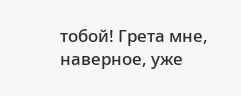тобой! Грета мне, наверное, уже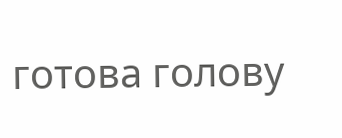готова голову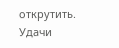открутить. Удачи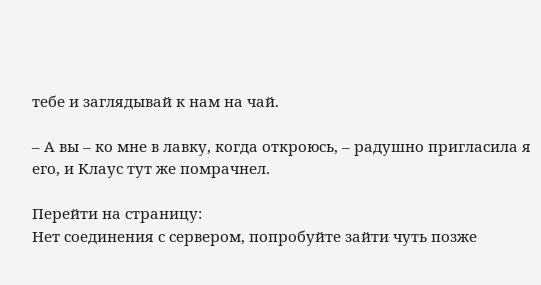тебе и заглядывай к нам на чай.

– А вы – ко мне в лавку, когда откроюсь, – радушно пригласила я его, и Клаус тут же помрачнел.

Перейти на страницу:
Нет соединения с сервером, попробуйте зайти чуть позже